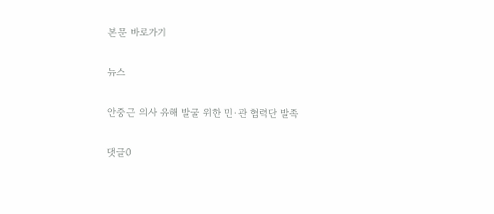본문 바로가기

뉴스

안중근 의사 유해 발굴 위한 민·관 협력단 발족

댓글0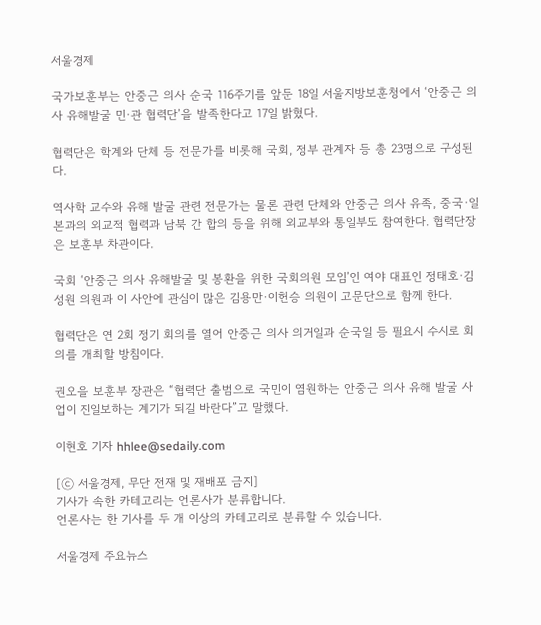서울경제

국가보훈부는 안중근 의사 순국 116주기를 앞둔 18일 서울지방보훈청에서 ‘안중근 의사 유해발굴 민·관 협력단’을 발족한다고 17일 밝혔다.

협력단은 학계와 단체 등 전문가를 비롯해 국회, 정부 관계자 등 총 23명으로 구성된다.

역사학 교수와 유해 발굴 관련 전문가는 물론 관련 단체와 안중근 의사 유족, 중국·일본과의 외교적 협력과 남북 간 합의 등을 위해 외교부와 통일부도 참여한다. 협력단장은 보훈부 차관이다.

국회 ‘안중근 의사 유해발굴 및 봉환을 위한 국회의원 모임’인 여야 대표인 정태호·김성원 의원과 이 사안에 관심이 많은 김용만·이헌승 의원이 고문단으로 함께 한다.

협력단은 연 2회 정기 회의를 열어 안중근 의사 의거일과 순국일 등 필요시 수시로 회의를 개최할 방침이다.

권오을 보훈부 장관은 “협력단 출범으로 국민이 염원하는 안중근 의사 유해 발굴 사업이 진일보하는 계기가 되길 바란다”고 말했다.

이현호 기자 hhlee@sedaily.com

[ⓒ 서울경제, 무단 전재 및 재배포 금지]
기사가 속한 카테고리는 언론사가 분류합니다.
언론사는 한 기사를 두 개 이상의 카테고리로 분류할 수 있습니다.

서울경제 주요뉴스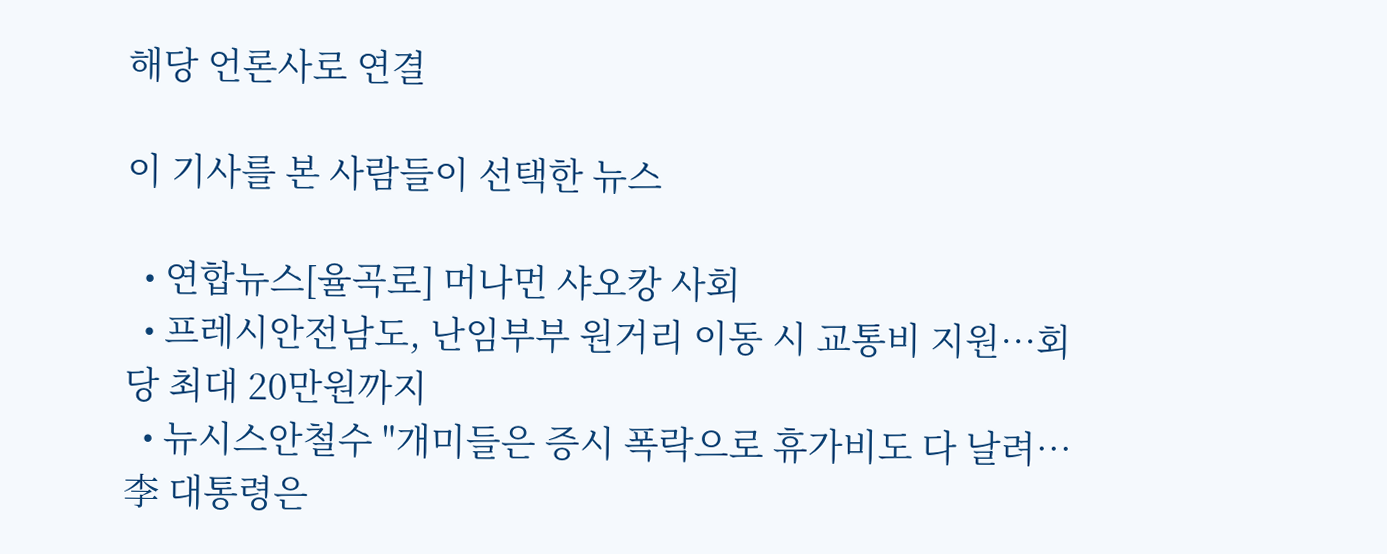해당 언론사로 연결

이 기사를 본 사람들이 선택한 뉴스

  • 연합뉴스[율곡로] 머나먼 샤오캉 사회
  • 프레시안전남도, 난임부부 원거리 이동 시 교통비 지원…회당 최대 20만원까지
  • 뉴시스안철수 "개미들은 증시 폭락으로 휴가비도 다 날려…李 대통령은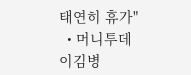태연히 휴가"
  • 머니투데이김병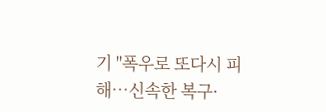기 "폭우로 또다시 피해…신속한 복구·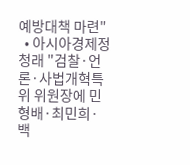예방대책 마련"
  • 아시아경제정청래 "검찰·언론·사법개혁특위 위원장에 민형배·최민희·백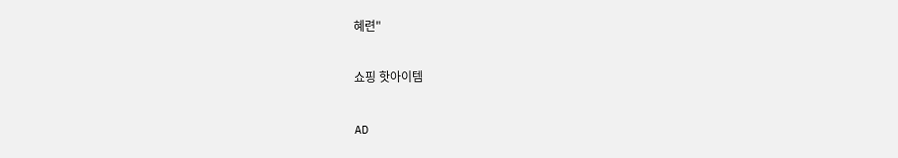혜련"

쇼핑 핫아이템

AD